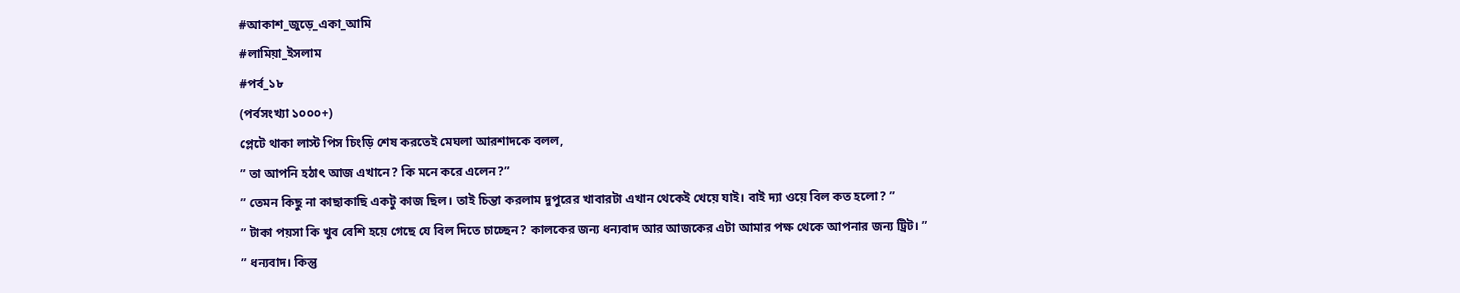#আকাশ_জুড়ে_একা_আমি
#লামিয়া_ইসলাম
#পর্ব_১৮
(পর্বসংখ্যা ১০০০+)
প্লেটে থাকা লাস্ট পিস চিংড়ি শেষ করতেই মেঘলা আরশাদকে বলল,
” তা আপনি হঠাৎ আজ এখানে? কি মনে করে এলেন?”
” তেমন কিছু না কাছাকাছি একটু কাজ ছিল। তাই চিন্তা করলাম দুপুরের খাবারটা এখান থেকেই খেয়ে যাই। বাই দ্যা ওয়ে বিল কত হলো? ”
” টাকা পয়সা কি খুব বেশি হয়ে গেছে যে বিল দিতে চাচ্ছেন? কালকের জন্য ধন্যবাদ আর আজকের এটা আমার পক্ষ থেকে আপনার জন্য ট্রিট। ”
” ধন্যবাদ। কিন্তু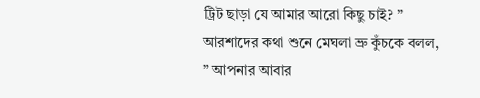ট্রিট ছাড়া যে আমার আরো কিছু চাই? ”
আরশাদের কথা শুনে মেঘলা ভ্রু কুঁচকে বলল,
” আপনার আবার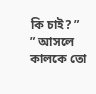কি চাই? ”
” আসলে কালকে তো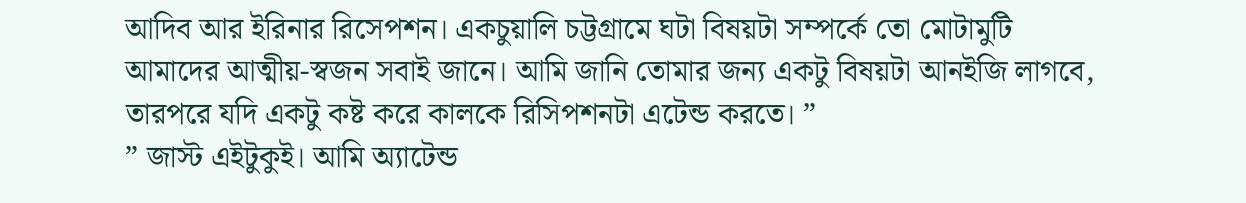আদিব আর ইরিনার রিসেপশন। একচুয়ালি চট্টগ্রামে ঘটা বিষয়টা সম্পর্কে তো মোটামুটি আমাদের আত্মীয়-স্বজন সবাই জানে। আমি জানি তোমার জন্য একটু বিষয়টা আনইজি লাগবে, তারপরে যদি একটু কষ্ট করে কালকে রিসিপশনটা এটেন্ড করতে। ”
” জাস্ট এইটুকুই। আমি অ্যাটেন্ড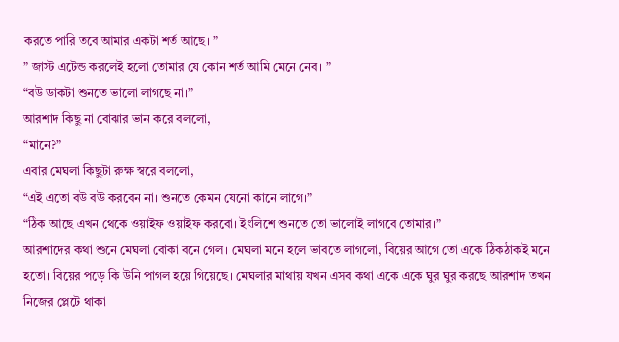করতে পারি তবে আমার একটা শর্ত আছে। ”
” জাস্ট এটেন্ড করলেই হলো তোমার যে কোন শর্ত আমি মেনে নেব। ”
“বউ ডাকটা শুনতে ভালো লাগছে না।”
আরশাদ কিছু না বোঝার ভান করে বললো,
“মানে?”
এবার মেঘলা কিছুটা রুক্ষ স্বরে বললো,
“এই এতো বউ বউ করবেন না। শুনতে কেমন যেনো কানে লাগে।”
“ঠিক আছে এখন থেকে ওয়াইফ ওয়াইফ করবো। ইংলিশে শুনতে তো ভালোই লাগবে তোমার।”
আরশাদের কথা শুনে মেঘলা বোকা বনে গেল। মেঘলা মনে হলে ভাবতে লাগলো, বিয়ের আগে তো একে ঠিকঠাকই মনে হতো। বিয়ের পড়ে কি উনি পাগল হয়ে গিয়েছে। মেঘলার মাথায় যখন এসব কথা একে একে ঘুর ঘুর করছে আরশাদ তখন নিজের প্লেটে থাকা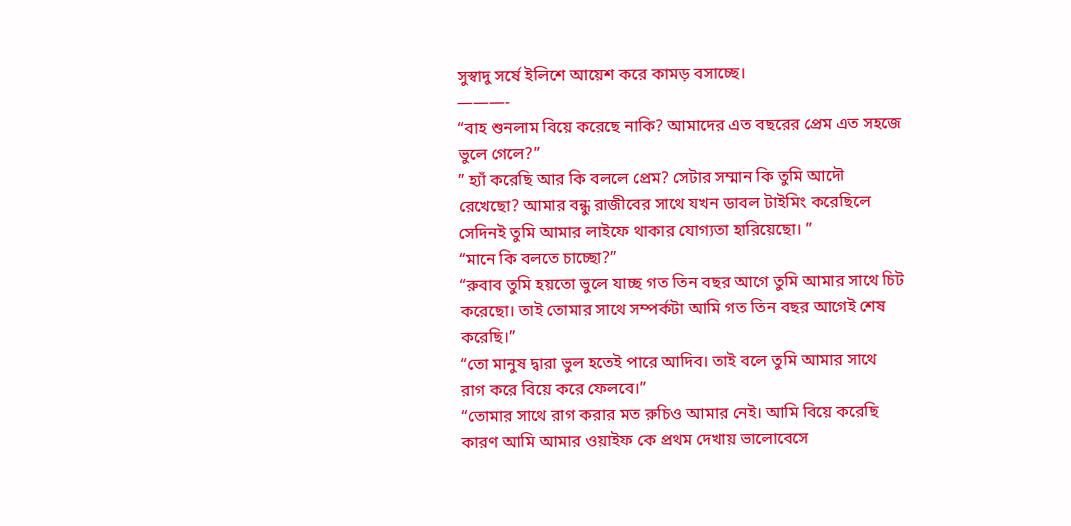সুস্বাদু সর্ষে ইলিশে আয়েশ করে কামড় বসাচ্ছে।
———-
“বাহ শুনলাম বিয়ে করেছে নাকি? আমাদের এত বছরের প্রেম এত সহজে ভুলে গেলে?”
” হ্যাঁ করেছি আর কি বললে প্রেম? সেটার সম্মান কি তুমি আদৌ রেখেছো? আমার বন্ধু রাজীবের সাথে যখন ডাবল টাইমিং করেছিলে সেদিনই তুমি আমার লাইফে থাকার যোগ্যতা হারিয়েছো। ”
“মানে কি বলতে চাচ্ছো?”
“রুবাব তুমি হয়তো ভুলে যাচ্ছ গত তিন বছর আগে তুমি আমার সাথে চিট করেছো। তাই তোমার সাথে সম্পর্কটা আমি গত তিন বছর আগেই শেষ করেছি।”
“তো মানুষ দ্বারা ভুল হতেই পারে আদিব। তাই বলে তুমি আমার সাথে রাগ করে বিয়ে করে ফেলবে।”
“তোমার সাথে রাগ করার মত রুচিও আমার নেই। আমি বিয়ে করেছি কারণ আমি আমার ওয়াইফ কে প্রথম দেখায় ভালোবেসে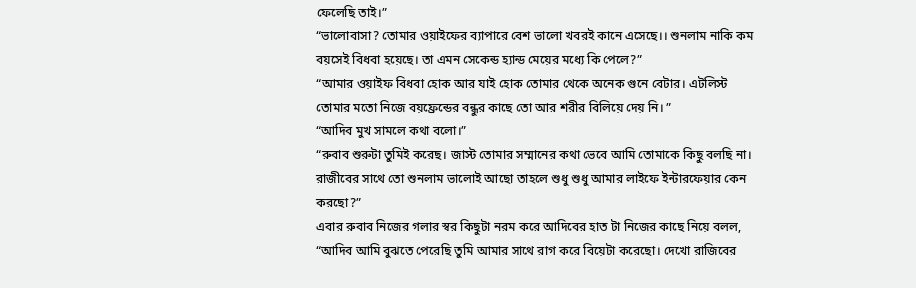ফেলেছি তাই।”
“ভালোবাসা? তোমার ওয়াইফের ব্যাপারে বেশ ভালো খবরই কানে এসেছে।। শুনলাম নাকি কম বয়সেই বিধবা হয়েছে। তা এমন সেকেন্ড হ্যান্ড মেয়ের মধ্যে কি পেলে?”
“আমার ওয়াইফ বিধবা হোক আর যাই হোক তোমার থেকে অনেক গুনে বেটার। এটলিস্ট তোমার মতো নিজে বয়ফ্রেন্ডের বন্ধুর কাছে তো আর শরীর বিলিয়ে দেয় নি। ”
“আদিব মুখ সামলে কথা বলো।”
“রুবাব শুরুটা তুমিই করেছ। জাস্ট তোমার সম্মানের কথা ভেবে আমি তোমাকে কিছু বলছি না। রাজীবের সাথে তো শুনলাম ভালোই আছো তাহলে শুধু শুধু আমার লাইফে ইন্টারফেয়ার কেন করছো?”
এবার রুবাব নিজের গলার স্বর কিছুটা নরম করে আদিবের হাত টা নিজের কাছে নিয়ে বলল,
“আদিব আমি বুঝতে পেরেছি তুমি আমার সাথে রাগ করে বিয়েটা করেছো। দেখো রাজিবের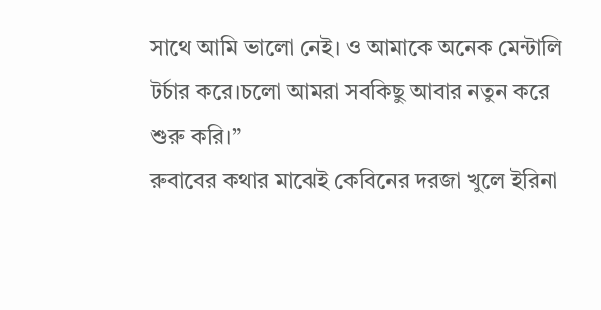সাথে আমি ভালো নেই। ও আমাকে অনেক মেন্টালি টর্চার করে।চলো আমরা সবকিছু আবার নতুন করে শুরু করি।”
রুবাবের কথার মাঝেই কেবিনের দরজা খুলে ইরিনা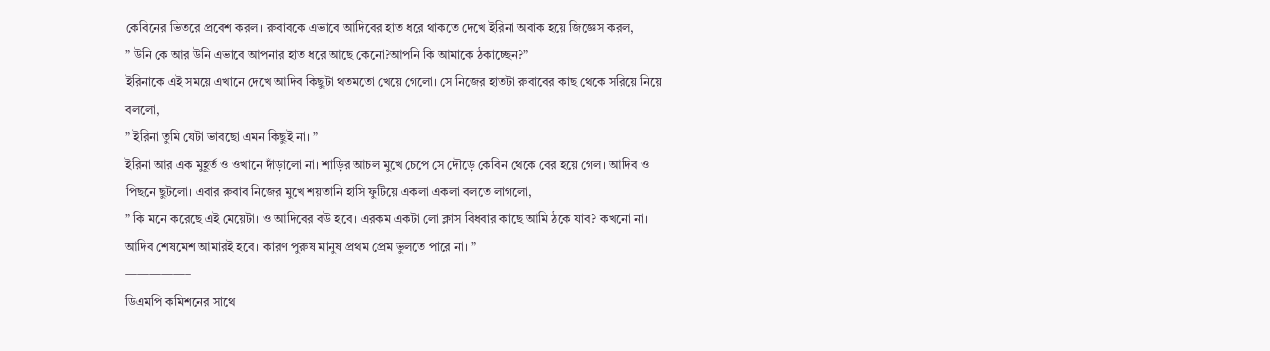কেবিনের ভিতরে প্রবেশ করল। রুবাবকে এভাবে আদিবের হাত ধরে থাকতে দেখে ইরিনা অবাক হয়ে জিজ্ঞেস করল,
” উনি কে আর উনি এভাবে আপনার হাত ধরে আছে কেনো?আপনি কি আমাকে ঠকাচ্ছেন?”
ইরিনাকে এই সময়ে এখানে দেখে আদিব কিছুটা থতমতো খেয়ে গেলো। সে নিজের হাতটা রুবাবের কাছ থেকে সরিয়ে নিয়ে বললো,
” ইরিনা তুমি যেটা ভাবছো এমন কিছুই না। ”
ইরিনা আর এক মুহূর্ত ও ওখানে দাঁড়ালো না। শাড়ির আচল মুখে চেপে সে দৌড়ে কেবিন থেকে বের হয়ে গেল। আদিব ও পিছনে ছুটলো। এবার রুবাব নিজের মুখে শয়তানি হাসি ফুটিয়ে একলা একলা বলতে লাগলো,
” কি মনে করেছে এই মেয়েটা। ও আদিবের বউ হবে। এরকম একটা লো ক্লাস বিধবার কাছে আমি ঠকে যাব? কখনো না। আদিব শেষমেশ আমারই হবে। কারণ পুরুষ মানুষ প্রথম প্রেম ভুলতে পারে না। ”
—————–
ডিএমপি কমিশনের সাথে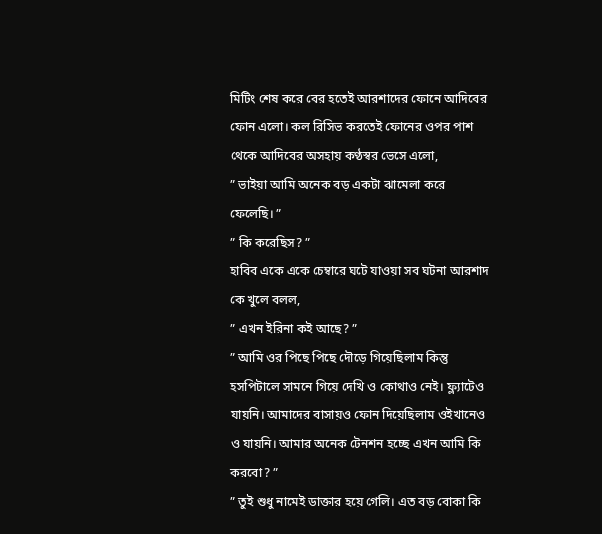মিটিং শেষ করে বের হতেই আরশাদের ফোনে আদিবের ফোন এলো। কল রিসিভ করতেই ফোনের ওপর পাশ থেকে আদিবের অসহায় কণ্ঠস্বর ভেসে এলো,
” ভাইয়া আমি অনেক বড় একটা ঝামেলা করে ফেলেছি। ”
” কি করেছিস? ”
হাবিব একে একে চেম্বারে ঘটে যাওয়া সব ঘটনা আরশাদ কে খুলে বলল,
” এখন ইরিনা কই আছে? ”
” আমি ওর পিছে পিছে দৌড়ে গিয়েছিলাম কিন্তু হসপিটালে সামনে গিয়ে দেখি ও কোথাও নেই। ফ্ল্যাটেও যায়নি। আমাদের বাসায়ও ফোন দিয়েছিলাম ওইখানেও ও যায়নি। আমার অনেক টেনশন হচ্ছে এখন আমি কি করবো? ”
” তুই শুধু নামেই ডাক্তার হয়ে গেলি। এত বড় বোকা কি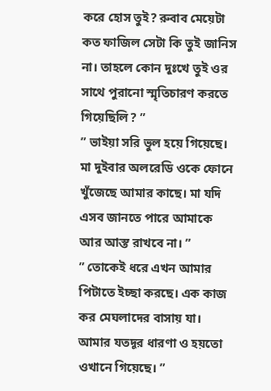করে হোস তুই? রুবাব মেয়েটা কত ফাজিল সেটা কি তুই জানিস না। তাহলে কোন দুঃখে তুই ওর সাথে পুরানো স্মৃতিচারণ করতে গিয়েছিলি? ”
” ভাইয়া সরি ভুল হয়ে গিয়েছে। মা দুইবার অলরেডি ওকে ফোনে খুঁজেছে আমার কাছে। মা যদি এসব জানতে পারে আমাকে আর আস্ত রাখবে না। ”
” তোকেই ধরে এখন আমার পিটাতে ইচ্ছা করছে। এক কাজ কর মেঘলাদের বাসায় যা। আমার যতদূর ধারণা ও হয়তো ওখানে গিয়েছে। ”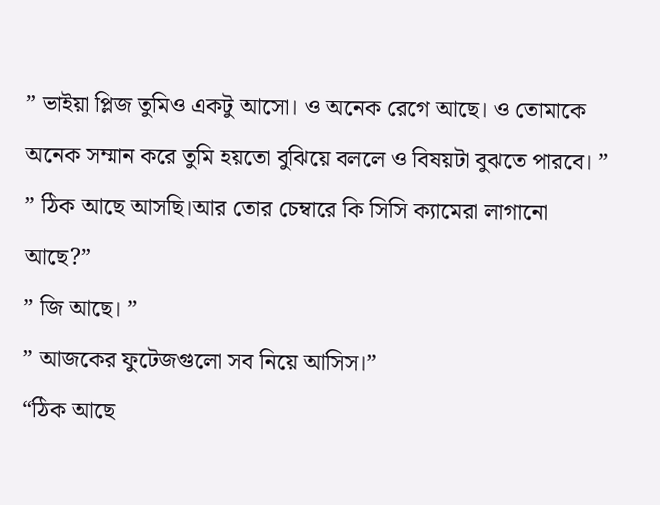” ভাইয়া প্লিজ তুমিও একটু আসো। ও অনেক রেগে আছে। ও তোমাকে অনেক সম্মান করে তুমি হয়তো বুঝিয়ে বললে ও বিষয়টা বুঝতে পারবে। ”
” ঠিক আছে আসছি।আর তোর চেম্বারে কি সিসি ক্যামেরা লাগানো আছে?”
” জি আছে। ”
” আজকের ফুটেজগুলো সব নিয়ে আসিস।”
“ঠিক আছে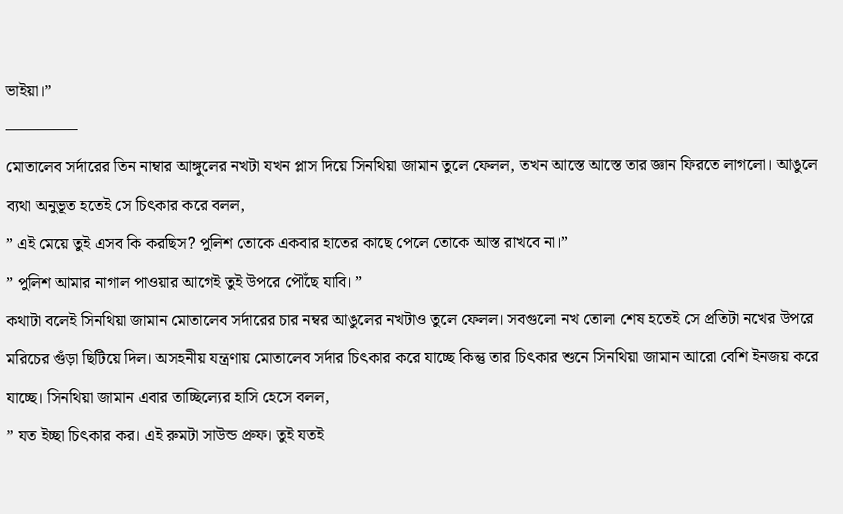ভাইয়া।”
————–
মোতালেব সর্দারের তিন নাম্বার আঙ্গুলের নখটা যখন প্লাস দিয়ে সিনথিয়া জামান তুলে ফেলল, তখন আস্তে আস্তে তার জ্ঞান ফিরতে লাগলো। আঙুলে ব্যথা অনুভূত হতেই সে চিৎকার করে বলল,
” এই মেয়ে তুই এসব কি করছিস? পুলিশ তোকে একবার হাতের কাছে পেলে তোকে আস্ত রাখবে না।”
” পুলিশ আমার নাগাল পাওয়ার আগেই তুই উপরে পৌঁছে যাবি। ”
কথাটা বলেই সিনথিয়া জামান মোতালেব সর্দারের চার নম্বর আঙুলের নখটাও তুলে ফেলল। সবগুলো নখ তোলা শেষ হতেই সে প্রতিটা নখের উপরে মরিচের গুঁড়া ছিটিয়ে দিল। অসহনীয় যন্ত্রণায় মোতালেব সর্দার চিৎকার করে যাচ্ছে কিন্তু তার চিৎকার শুনে সিনথিয়া জামান আরো বেশি ইনজয় করে যাচ্ছে। সিনথিয়া জামান এবার তাচ্ছিল্যের হাসি হেসে বলল,
” যত ইচ্ছা চিৎকার কর। এই রুমটা সাউন্ড প্রুফ। তুই যতই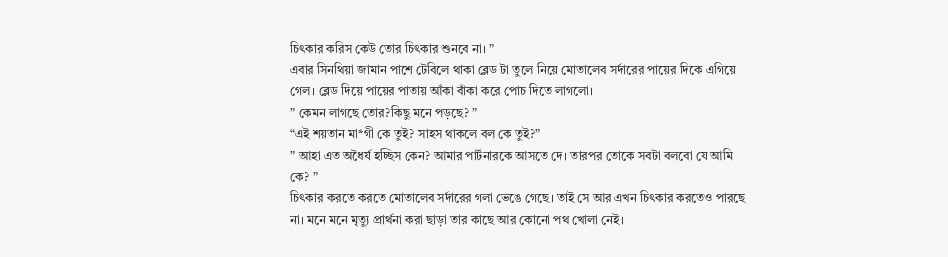চিৎকার করিস কেউ তোর চিৎকার শুনবে না। ”
এবার সিনথিয়া জামান পাশে টেবিলে থাকা ব্লেড টা তুলে নিয়ে মোতালেব সর্দারের পায়ের দিকে এগিয়ে গেল। ব্লেড দিয়ে পায়ের পাতায় আঁকা বাঁকা করে পোচ দিতে লাগলো।
” কেমন লাগছে তোর?কিছু মনে পড়ছে? ”
“এই শয়তান মা*গী কে তুই? সাহস থাকলে বল কে তুই?”
” আহা এত অধৈর্য হচ্ছিস কেন? আমার পার্টনারকে আসতে দে। তারপর তোকে সবটা বলবো যে আমি কে? ”
চিৎকার করতে করতে মোতালেব সর্দারের গলা ভেঙে গেছে। তাই সে আর এখন চিৎকার করতেও পারছে না। মনে মনে মৃত্যু প্রার্থনা করা ছাড়া তার কাছে আর কোনো পথ খোলা নেই।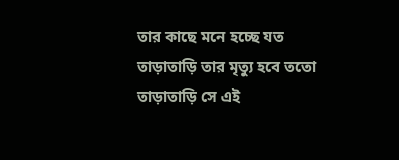তার কাছে মনে হচ্ছে যত তাড়াতাড়ি তার মৃত্যু হবে ততো তাড়াতাড়ি সে এই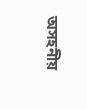অসহনীয়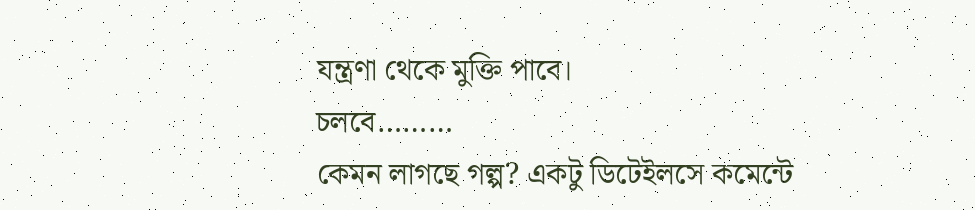যন্ত্রণা থেকে মুক্তি পাবে।
চলবে………
কেমন লাগছে গল্প? একটু ডিটেইলসে কমেন্টে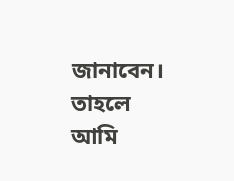জানাবেন। তাহলে আমি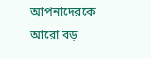আপনাদেরকে আরো বড়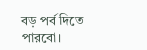বড় পর্ব দিতে পারবো।